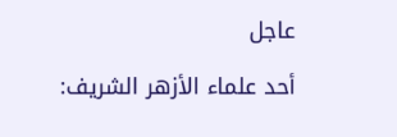عاجل

أحد علماء الأزهر الشريف: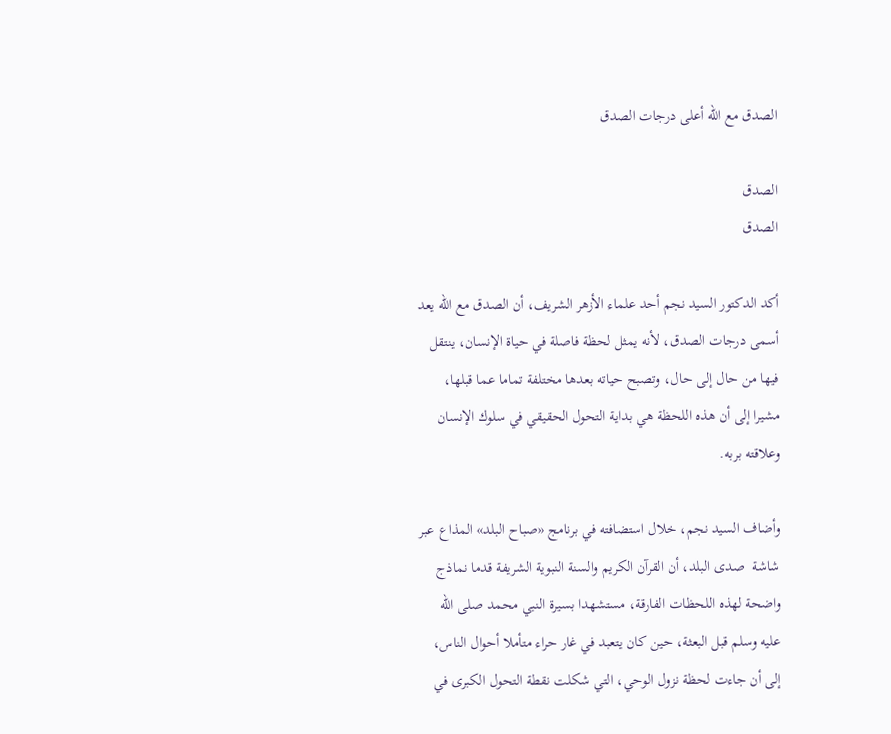الصدق مع الله أعلى درجات الصدق

الصدق
الصدق

أكد الدكتور السيد نجم أحد علماء الأزهر الشريف، أن الصدق مع الله يعد أسمى درجات الصدق، لأنه يمثل لحظة فاصلة في حياة الإنسان، ينتقل فيها من حال إلى حال، وتصبح حياته بعدها مختلفة تماما عما قبلها، مشيرا إلى أن هذه اللحظة هي بداية التحول الحقيقي في سلوك الإنسان وعلاقته بربه.

وأضاف السيد نجم، خلال استضافته في برنامج «صباح البلد» المذاع عبر شاشة  صدى البلد، أن القرآن الكريم والسنة النبوية الشريفة قدما نماذج واضحة لهذه اللحظات الفارقة، مستشهدا بسيرة النبي محمد صلى الله عليه وسلم قبل البعثة، حين كان يتعبد في غار حراء متأملا أحوال الناس، إلى أن جاءت لحظة نزول الوحي، التي شكلت نقطة التحول الكبرى في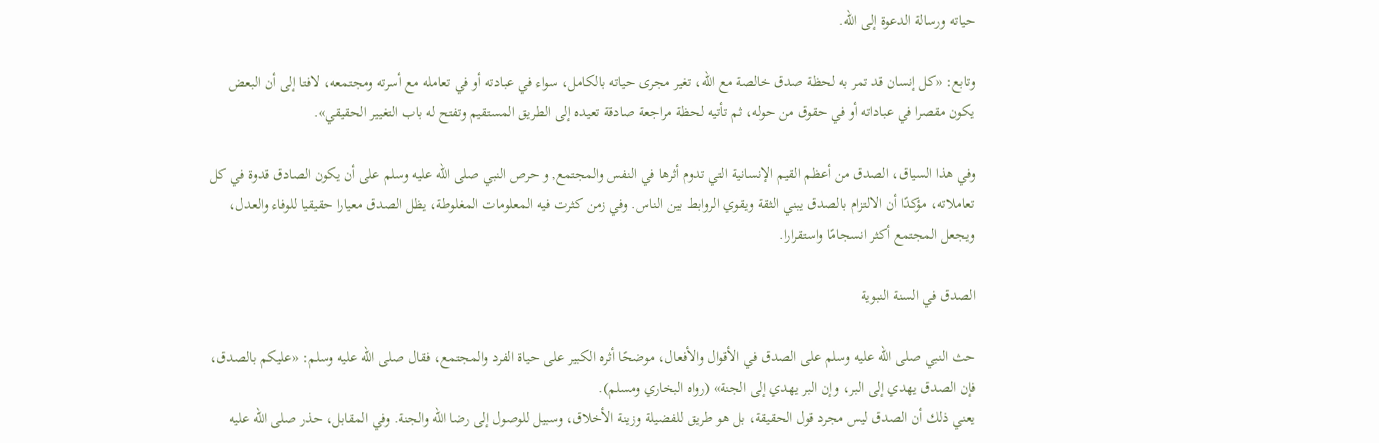حياته ورسالة الدعوة إلى الله.

وتابع: «كل إنسان قد تمر به لحظة صدق خالصة مع الله، تغير مجرى حياته بالكامل، سواء في عبادته أو في تعامله مع أسرته ومجتمعه، لافتا إلى أن البعض يكون مقصرا في عباداته أو في حقوق من حوله، ثم تأتيه لحظة مراجعة صادقة تعيده إلى الطريق المستقيم وتفتح له باب التغيير الحقيقي».

وفي هذا السياق، الصدق من أعظم القيم الإنسانية التي تدوم أثرها في النفس والمجتمع, و حرص النبي صلى الله عليه وسلم على أن يكون الصادق قدوة في كل تعاملاته، مؤكدًا أن الالتزام بالصدق يبني الثقة ويقوي الروابط بين الناس. وفي زمن كثرت فيه المعلومات المغلوطة، يظل الصدق معيارا حقيقيا للوفاء والعدل، ويجعل المجتمع أكثر انسجامًا واستقرارا.

الصدق في السنة النبوية

حث النبي صلى الله عليه وسلم على الصدق في الأقوال والأفعال، موضحًا أثره الكبير على حياة الفرد والمجتمع، فقال صلى الله عليه وسلم: «عليكم بالصدق، فإن الصدق يهدي إلى البر، وإن البر يهدي إلى الجنة» (رواه البخاري ومسلم).
يعني ذلك أن الصدق ليس مجرد قول الحقيقة، بل هو طريق للفضيلة وزينة الأخلاق، وسبيل للوصول إلى رضا الله والجنة. وفي المقابل، حذر صلى الله عليه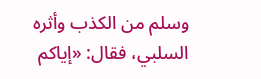وسلم من الكذب وأثره السلبي، فقال: «إياكم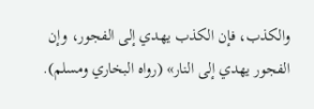والكذب، فإن الكذب يهدي إلى الفجور، وإن الفجور يهدي إلى النار» (رواه البخاري ومسلم).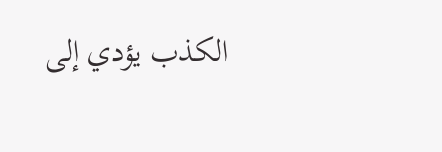الكذب يؤدي إلى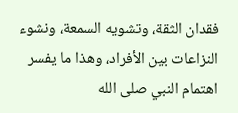فقدان الثقة، وتشويه السمعة، ونشوء النزاعات بين الأفراد، وهذا ما يفسر اهتمام النبي صلى الله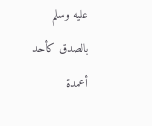عليه وسلم بالصدق كأحد أعمدة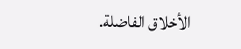الأخلاق الفاضلة.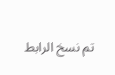تم نسخ الرابط